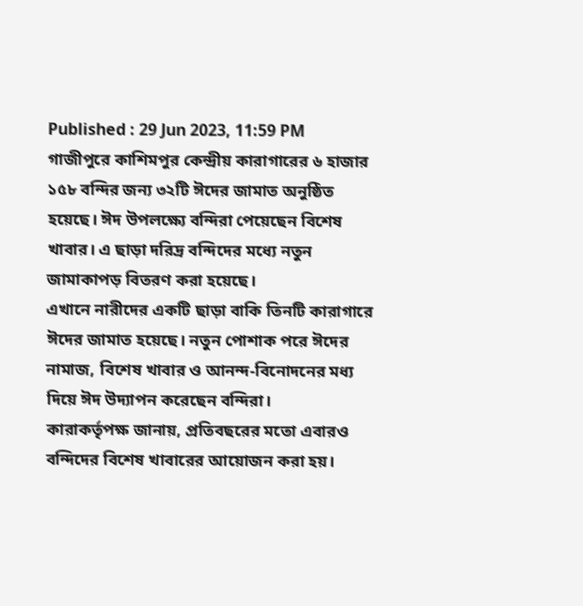Published : 29 Jun 2023, 11:59 PM
গাজীপুরে কাশিমপুর কেন্দ্রীয় কারাগারের ৬ হাজার ১৫৮ বন্দির জন্য ৩২টি ঈদের জামাত অনুষ্ঠিত হয়েছে। ঈদ উপলক্ষ্যে বন্দিরা পেয়েছেন বিশেষ খাবার। এ ছাড়া দরিদ্র বন্দিদের মধ্যে নতুন জামাকাপড় বিতরণ করা হয়েছে।
এখানে নারীদের একটি ছাড়া বাকি তিনটি কারাগারে ঈদের জামাত হয়েছে। নতুন পোশাক পরে ঈদের নামাজ, বিশেষ খাবার ও আনন্দ-বিনোদনের মধ্য দিয়ে ঈদ উদ্যাপন করেছেন বন্দিরা।
কারাকর্তৃপক্ষ জানায়, প্রতিবছরের মতো এবারও বন্দিদের বিশেষ খাবারের আয়োজন করা হয়।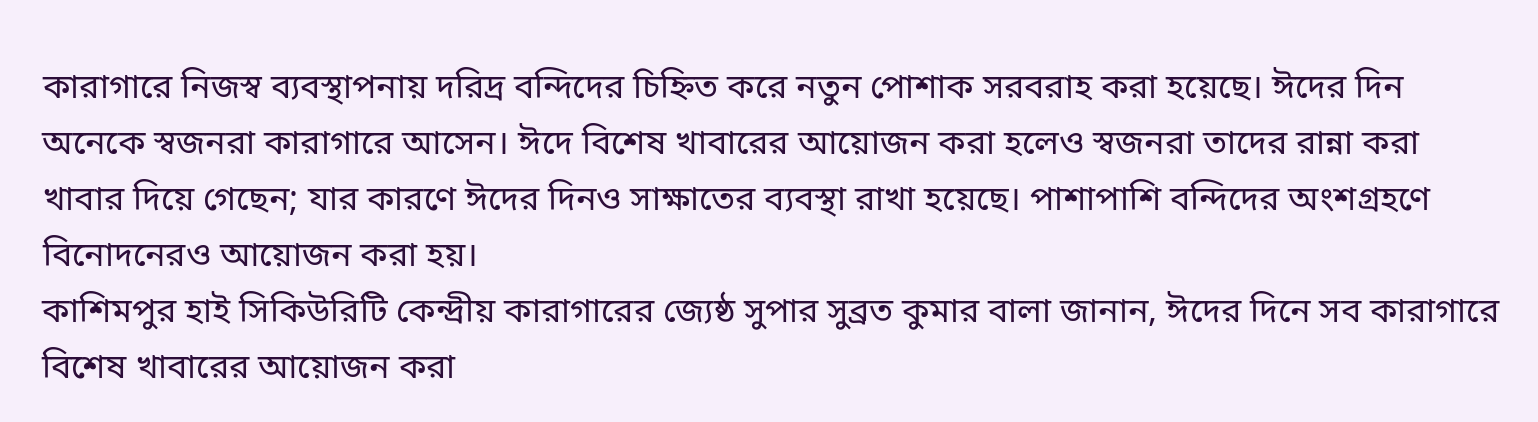কারাগারে নিজস্ব ব্যবস্থাপনায় দরিদ্র বন্দিদের চিহ্নিত করে নতুন পোশাক সরবরাহ করা হয়েছে। ঈদের দিন অনেকে স্বজনরা কারাগারে আসেন। ঈদে বিশেষ খাবারের আয়োজন করা হলেও স্বজনরা তাদের রান্না করা খাবার দিয়ে গেছেন; যার কারণে ঈদের দিনও সাক্ষাতের ব্যবস্থা রাখা হয়েছে। পাশাপাশি বন্দিদের অংশগ্রহণে বিনোদনেরও আয়োজন করা হয়।
কাশিমপুর হাই সিকিউরিটি কেন্দ্রীয় কারাগারের জ্যেষ্ঠ সুপার সুব্রত কুমার বালা জানান, ঈদের দিনে সব কারাগারে বিশেষ খাবারের আয়োজন করা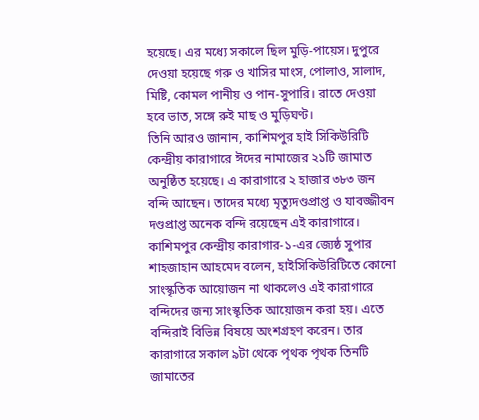হয়েছে। এর মধ্যে সকালে ছিল মুড়ি-পায়েস। দুপুরে দেওয়া হয়েছে গরু ও খাসির মাংস, পোলাও, সালাদ, মিষ্টি, কোমল পানীয় ও পান-সুপারি। রাতে দেওয়া হবে ভাত, সঙ্গে রুই মাছ ও মুড়িঘণ্ট।
তিনি আরও জানান, কাশিমপুর হাই সিকিউরিটি কেন্দ্রীয় কারাগারে ঈদের নামাজের ২১টি জামাত অনুষ্ঠিত হয়েছে। এ কারাগারে ২ হাজার ৩৮৩ জন বন্দি আছেন। তাদের মধ্যে মৃত্যুদণ্ডপ্রাপ্ত ও যাবজ্জীবন দণ্ডপ্রাপ্ত অনেক বন্দি রয়েছেন এই কারাগারে।
কাশিমপুর কেন্দ্রীয় কারাগার-১-এর জ্যেষ্ঠ সুপার শাহজাহান আহমেদ বলেন, হাইসিকিউরিটিতে কোনো সাংস্কৃতিক আয়োজন না থাকলেও এই কারাগারে বন্দিদের জন্য সাংস্কৃতিক আয়োজন করা হয়। এতে বন্দিরাই বিভিন্ন বিষয়ে অংশগ্রহণ করেন। তার কারাগারে সকাল ৯টা থেকে পৃথক পৃথক তিনটি জামাতের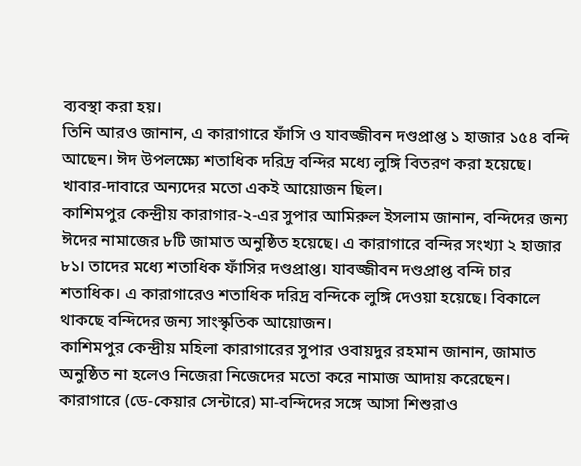ব্যবস্থা করা হয়।
তিনি আরও জানান, এ কারাগারে ফাঁসি ও যাবজ্জীবন দণ্ডপ্রাপ্ত ১ হাজার ১৫৪ বন্দি আছেন। ঈদ উপলক্ষ্যে শতাধিক দরিদ্র বন্দির মধ্যে লুঙ্গি বিতরণ করা হয়েছে। খাবার-দাবারে অন্যদের মতো একই আয়োজন ছিল।
কাশিমপুর কেন্দ্রীয় কারাগার-২-এর সুপার আমিরুল ইসলাম জানান, বন্দিদের জন্য ঈদের নামাজের ৮টি জামাত অনুষ্ঠিত হয়েছে। এ কারাগারে বন্দির সংখ্যা ২ হাজার ৮১। তাদের মধ্যে শতাধিক ফাঁসির দণ্ডপ্রাপ্ত। যাবজ্জীবন দণ্ডপ্রাপ্ত বন্দি চার শতাধিক। এ কারাগারেও শতাধিক দরিদ্র বন্দিকে লুঙ্গি দেওয়া হয়েছে। বিকালে থাকছে বন্দিদের জন্য সাংস্কৃতিক আয়োজন।
কাশিমপুর কেন্দ্রীয় মহিলা কারাগারের সুপার ওবায়দুর রহমান জানান, জামাত অনুষ্ঠিত না হলেও নিজেরা নিজেদের মতো করে নামাজ আদায় করেছেন। কারাগারে (ডে-কেয়ার সেন্টারে) মা-বন্দিদের সঙ্গে আসা শিশুরাও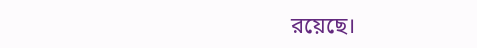রয়েছে।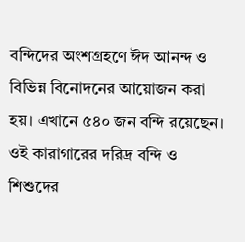বন্দিদের অংশগ্রহণে ঈদ আনন্দ ও বিভিন্ন বিনোদনের আয়োজন করা হয়। এখানে ৫৪০ জন বন্দি রয়েছেন। ওই কারাগারের দরিদ্র বন্দি ও শিশুদের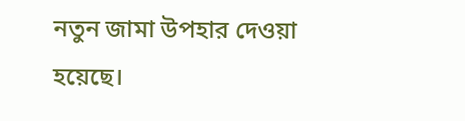নতুন জামা উপহার দেওয়া হয়েছে।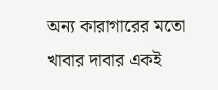অন্য কারাগারের মতো খাবার দাবার একই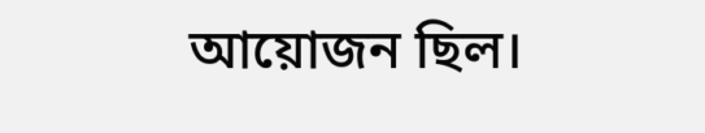আয়োজন ছিল।